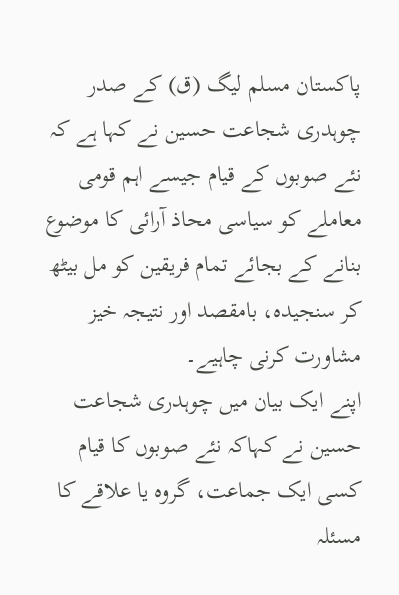پاکستان مسلم لیگ (ق) کے صدر چوہدری شجاعت حسین نے کہا ہے کہ نئے صوبوں کے قیام جیسے اہم قومی معاملے کو سیاسی محاذ آرائی کا موضوع بنانے کے بجائے تمام فریقین کو مل بیٹھ کر سنجیدہ، بامقصد اور نتیجہ خیز مشاورت کرنی چاہیے۔
اپنے ایک بیان میں چوہدری شجاعت حسین نے کہاکہ نئے صوبوں کا قیام کسی ایک جماعت، گروہ یا علاقے کا مسئلہ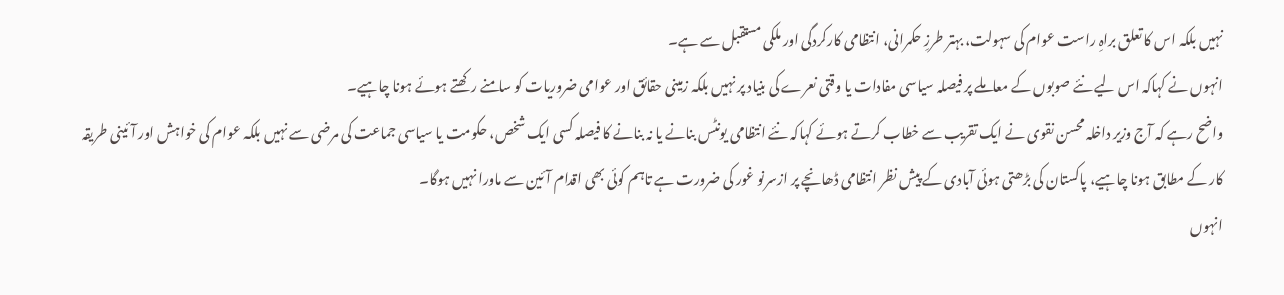نہیں بلکہ اس کا تعلق براہِ راست عوام کی سہولت، بہتر طرزِ حکمرانی، انتظامی کارکردگی اور ملکی مستقبل سے ہے۔
انہوں نے کہاکہ اس لیے نئے صوبوں کے معاملے پر فیصلہ سیاسی مفادات یا وقتی نعرے کی بنیاد پر نہیں بلکہ زمینی حقائق اور عوامی ضروریات کو سامنے رکھتے ہوئے ہونا چاہیے۔
واضح رہے کہ آج وزیر داخلہ محسن نقوی نے ایک تقریب سے خطاب کرتے ہوئے کہاکہ نئے انتظامی یونٹس بنانے یا نہ بنانے کا فیصلہ کسی ایک شخص، حکومت یا سیاسی جماعت کی مرضی سے نہیں بلکہ عوام کی خواہش اور آئینی طریقہ کار کے مطابق ہونا چاہیے، پاکستان کی بڑھتی ہوئی آبادی کے پیش نظر انتظامی ڈھانچے پر ازسرنو غور کی ضرورت ہے تاہم کوئی بھی اقدام آئین سے ماورا نہیں ہوگا۔
انہوں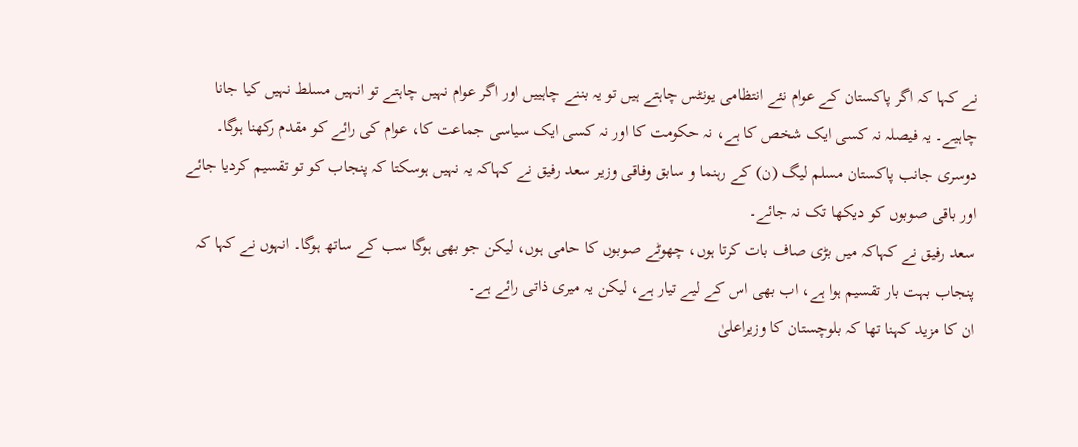نے کہا کہ اگر پاکستان کے عوام نئے انتظامی یونٹس چاہتے ہیں تو یہ بننے چاہییں اور اگر عوام نہیں چاہتے تو انہیں مسلط نہیں کیا جانا چاہیے۔ یہ فیصلہ نہ کسی ایک شخص کا ہے، نہ حکومت کا اور نہ کسی ایک سیاسی جماعت کا، عوام کی رائے کو مقدم رکھنا ہوگا۔
دوسری جانب پاکستان مسلم لیگ (ن) کے رہنما و سابق وفاقی وزیر سعد رفیق نے کہاکہ یہ نہیں ہوسکتا کہ پنجاب کو تو تقسیم کردیا جائے اور باقی صوبوں کو دیکھا تک نہ جائے۔
سعد رفیق نے کہاکہ میں بڑی صاف بات کرتا ہوں، چھوٹے صوبوں کا حامی ہوں، لیکن جو بھی ہوگا سب کے ساتھ ہوگا۔ انہوں نے کہا کہ پنجاب بہت بار تقسیم ہوا ہے، اب بھی اس کے لیے تیار ہے، لیکن یہ میری ذاتی رائے ہے۔
ان کا مزید کہنا تھا کہ بلوچستان کا وزیراعلیٰ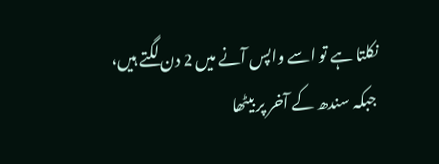نکلتا ہے تو اسے واپس آنے میں 2 دن لگتے ہیں، جبکہ سندھ کے آخر پر بیٹھا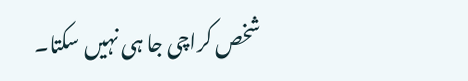شخص کراچی جا ہی نہیں سکتا۔